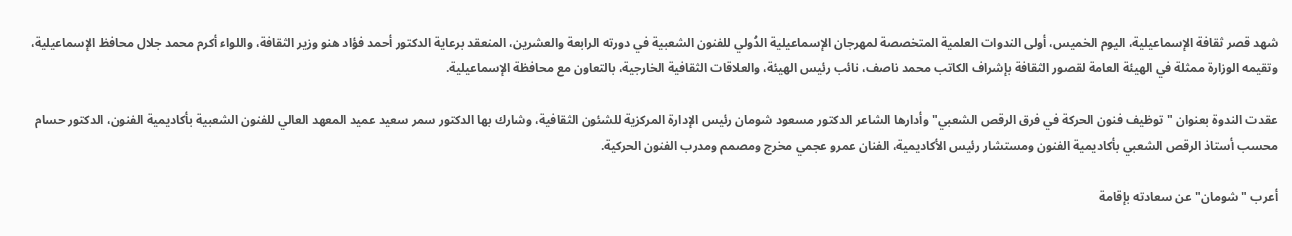شهد قصر ثقافة الإسماعيلية، اليوم الخميس، أولى الندوات العلمية المتخصصة لمهرجان الإسماعيلية الدُولي للفنون الشعبية في دورته الرابعة والعشرين، المنعقد برعاية الدكتور أحمد فؤاد هنو وزير الثقافة، واللواء أكرم محمد جلال محافظ الإسماعيلية، وتقيمه الوزارة ممثلة في الهيئة العامة لقصور الثقافة بإشراف الكاتب محمد ناصف، نائب رئيس الهيئة، والعلاقات الثقافية الخارجية، بالتعاون مع محافظة الإسماعيلية.

عقدت الندوة بعنوان "توظيف فنون الحركة في فرق الرقص الشعبي" وأدارها الشاعر الدكتور مسعود شومان رئيس الإدارة المركزية للشئون الثقافية، وشارك بها الدكتور سمر سعيد عميد المعهد العالي للفنون الشعبية بأكاديمية الفنون، الدكتور حسام محسب أستاذ الرقص الشعبي بأكاديمية الفنون ومستشار رئيس الأكاديمية، الفنان عمرو عجمي مخرج ومصمم ومدرب الفنون الحركية.

أعرب "شومان" عن سعادته بإقامة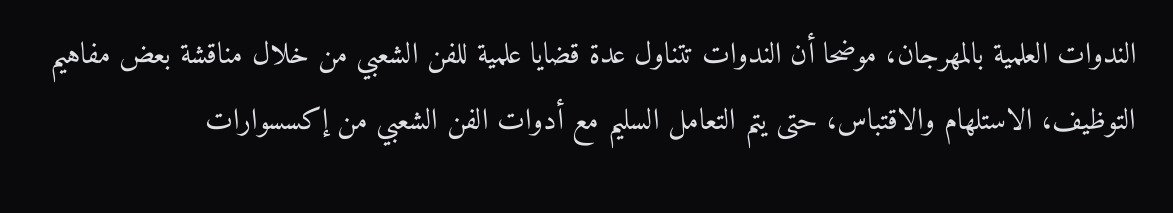الندوات العلمية بالمهرجان، موضحا أن الندوات تتناول عدة قضايا علمية للفن الشعبي من خلال مناقشة بعض مفاهيم التوظيف، الاستلهام والاقتباس، حتى يتم التعامل السليم مع أدوات الفن الشعبي من إكسسوارات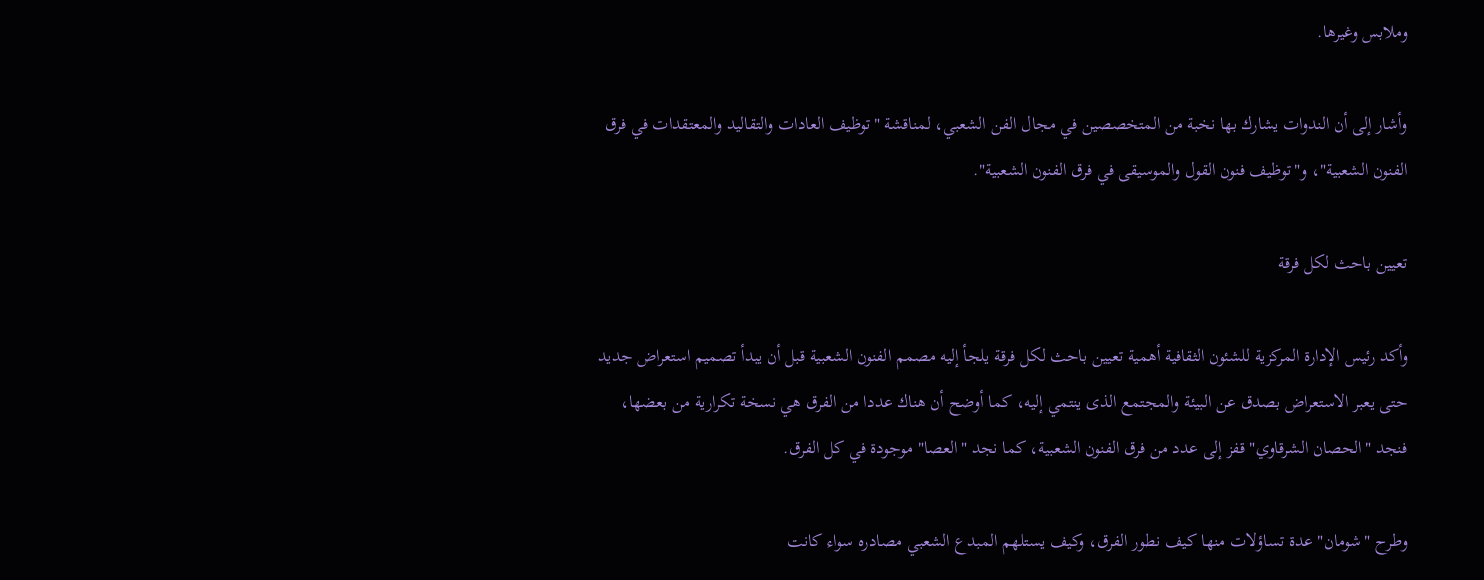وملابس وغيرها.

وأشار إلى أن الندوات يشارك بها نخبة من المتخصصين في مجال الفن الشعبي، لمناقشة "توظيف العادات والتقاليد والمعتقدات في فرق الفنون الشعبية"، و"توظيف فنون القول والموسيقى في فرق الفنون الشعبية".

تعيين باحث لكل فرقة

وأكد رئيس الإدارة المركزية للشئون الثقافية أهمية تعيين باحث لكل فرقة يلجأ إليه مصمم الفنون الشعبية قبل أن يبدأ تصميم استعراض جديد حتى يعبر الاستعراض بصدق عن البيئة والمجتمع الذى ينتمي إليه، كما أوضح أن هناك عددا من الفرق هي نسخة تكرارية من بعضها، فنجد "الحصان الشرقاوي" قفز إلى عدد من فرق الفنون الشعبية، كما نجد "العصا" موجودة في كل الفرق.

وطرح "شومان" عدة تساؤلات منها كيف نطور الفرق، وكيف يستلهم المبدع الشعبي مصادره سواء كانت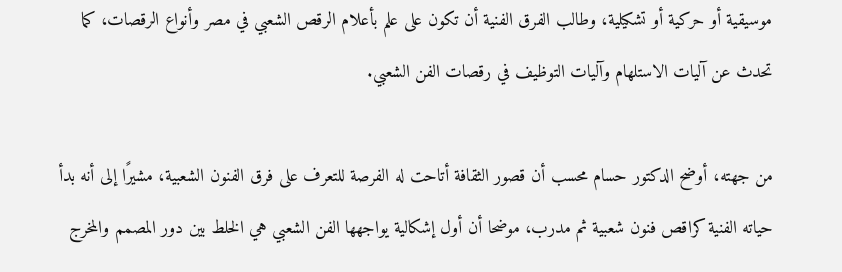موسيقية أو حركية أو تشكيلية، وطالب الفرق الفنية أن تكون على علم بأعلام الرقص الشعبي في مصر وأنواع الرقصات، كما تحدث عن آليات الاستلهام وآليات التوظيف في رقصات الفن الشعبي.

من جهته، أوضح الدكتور حسام محسب أن قصور الثقافة أتاحت له الفرصة للتعرف على فرق الفنون الشعبية، مشيرًا إلى أنه بدأ حياته الفنية كراقص فنون شعبية ثم مدرب، موضحا أن أول إشكالية يواجهها الفن الشعبي هي الخلط بين دور المصمم والمخرج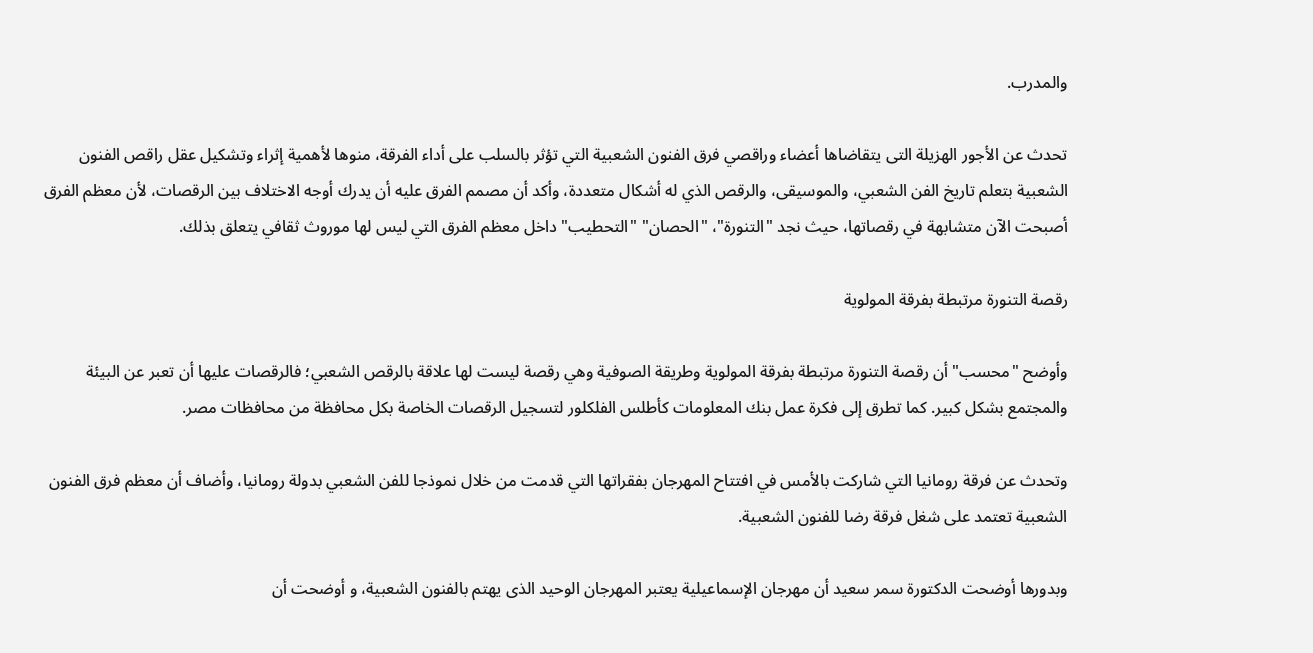والمدرب.

تحدث عن الأجور الهزيلة التى يتقاضاها أعضاء وراقصي فرق الفنون الشعبية التي تؤثر بالسلب على أداء الفرقة، منوها لأهمية إثراء وتشكيل عقل راقص الفنون الشعبية بتعلم تاريخ الفن الشعبي، والموسيقى، والرقص الذي له أشكال متعددة، وأكد أن مصمم الفرق عليه أن يدرك أوجه الاختلاف بين الرقصات، لأن معظم الفرق أصبحت الآن متشابهة في رقصاتها، حيث نجد "التنورة"، "الحصان" "التحطيب" داخل معظم الفرق التي ليس لها موروث ثقافي يتعلق بذلك.

رقصة التنورة مرتبطة بفرقة المولوية

وأوضح "محسب" أن رقصة التنورة مرتبطة بفرقة المولوية وطريقة الصوفية وهي رقصة ليست لها علاقة بالرقص الشعبي؛ فالرقصات عليها أن تعبر عن البيئة والمجتمع بشكل كبير. كما تطرق إلى فكرة عمل بنك المعلومات كأطلس الفلكلور لتسجيل الرقصات الخاصة بكل محافظة من محافظات مصر.

وتحدث عن فرقة رومانيا التي شاركت بالأمس في افتتاح المهرجان بفقراتها التي قدمت من خلال نموذجا للفن الشعبي بدولة رومانيا، وأضاف أن معظم فرق الفنون الشعبية تعتمد على شغل فرقة رضا للفنون الشعبية.

وبدورها أوضحت الدكتورة سمر سعيد أن مهرجان الإسماعيلية يعتبر المهرجان الوحيد الذى يهتم بالفنون الشعبية، و أوضحت أن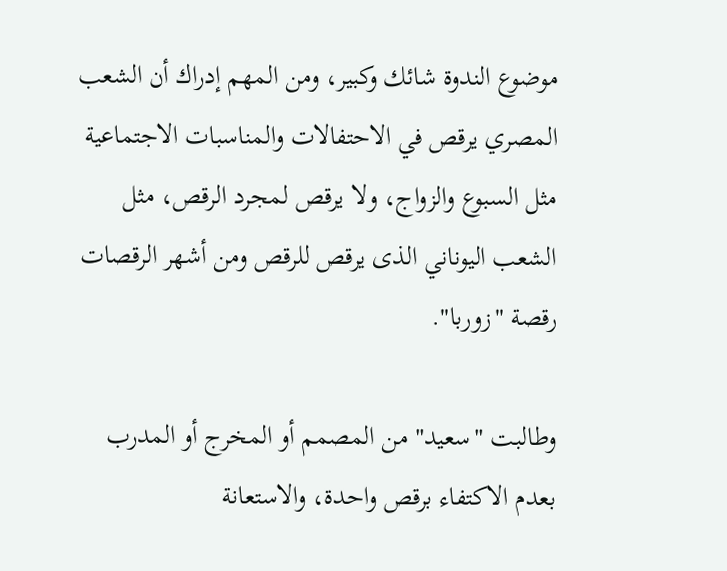موضوع الندوة شائك وكبير، ومن المهم إدراك أن الشعب المصري يرقص في الاحتفالات والمناسبات الاجتماعية مثل السبوع والزواج، ولا يرقص لمجرد الرقص، مثل الشعب اليوناني الذى يرقص للرقص ومن أشهر الرقصات رقصة "زوربا".

وطالبت "سعيد" من المصمم أو المخرج أو المدرب بعدم الاكتفاء برقص واحدة، والاستعانة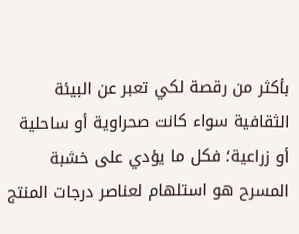بأكثر من رقصة لكي تعبر عن البيئة الثقافية سواء كانت صحراوية أو ساحلية أو زراعية؛ فكل ما يؤدي على خشبة المسرح هو استلهام لعناصر درجات المنتج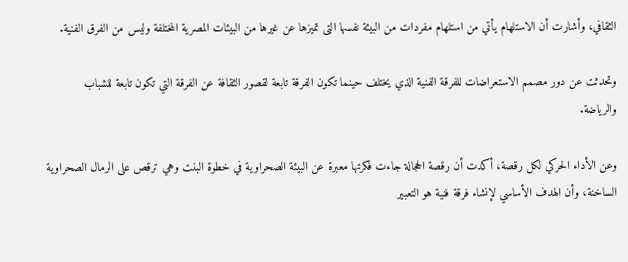الثقافي، وأشارت أن الاستلهام يأتي من استلهام مفردات من البيئة نفسها التى تميزها عن غيرها من البيئات المصرية المختلفة وليس من الفرق الفنية.

وتحدثت عن دور مصمم الاستعراضات للفرقة الفنية الذي يختلف حينما تكون الفرقة تابعة لقصور الثقافة عن الفرقة التي تكون تابعة للشباب والرياضة.

وعن الأداء الحركي لكل رقصة، أكدت أن رقصة الحجالة جاءت فكرتها معبرة عن البيئة الصحراوية في خطوة البنت وهي ترقص على الرمال الصحراوية الساخنة، وأن الهدف الأساسي لإنشاء فرقة فنية هو التعبير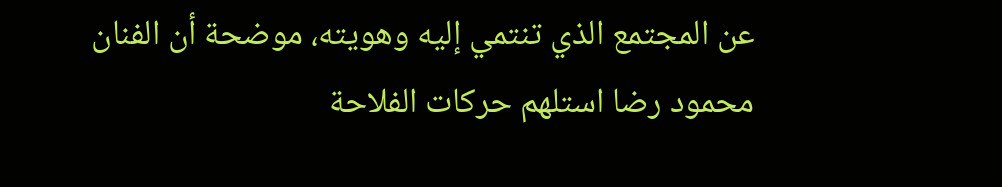عن المجتمع الذي تنتمي إليه وهويته، موضحة أن الفنان محمود رضا استلهم حركات الفلاحة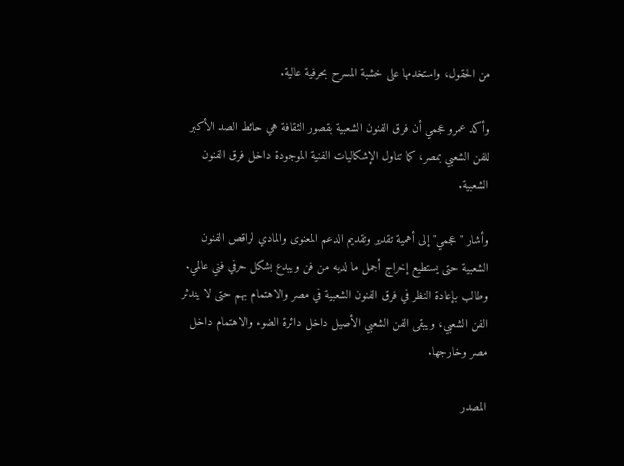من الحقول، واستخدمها على خشبة المسرح بحرفية عالية.

وأكد عمرو عجمي أن فرق الفنون الشعبية بقصور الثقافة هي حائط الصد الأكبر للفن الشعبي بمصر، كما تناول الإشكاليات الفنية الموجودة داخل فرق الفنون الشعبية.

وأشار "عجمي" إلى أهمية تقدير وتقديم الدعم المعنوى والمادي لراقص الفنون الشعبية حتى يستطيع إخراج أجمل ما لديه من فن ويبدع بشكل حرفي فني عالمي. وطالب بإعادة النظر في فرق الفنون الشعبية في مصر والاهتمام بهم حتى لا يندثر الفن الشعبي، ويبقى الفن الشعبي الأصيل داخل دائرة الضوء والاهتمام داخل مصر وخارجها.

المصدر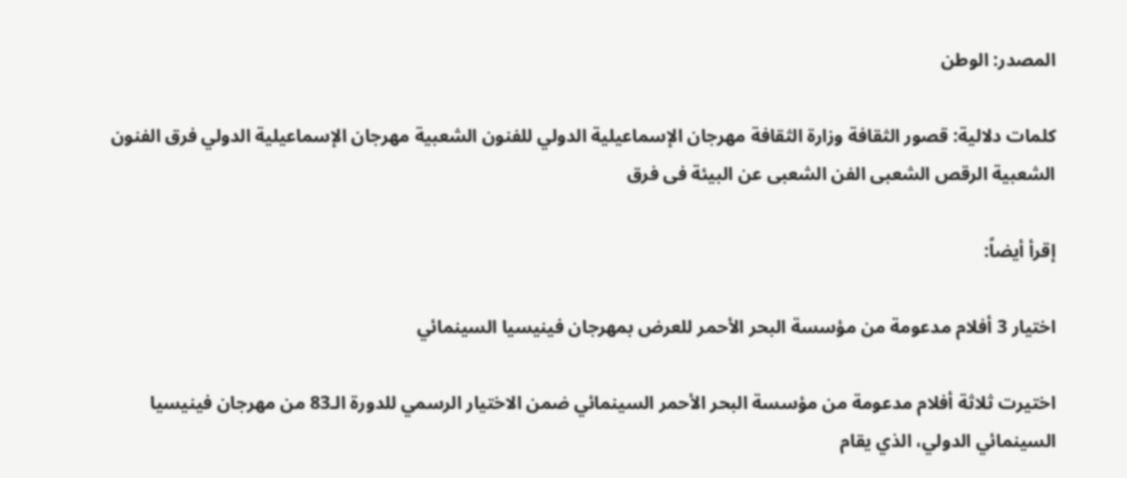المصدر: الوطن

كلمات دلالية: قصور الثقافة وزارة الثقافة مهرجان الإسماعيلية الدولي للفنون الشعبية مهرجان الإسماعيلية الدولي فرق الفنون الشعبیة الرقص الشعبی الفن الشعبی عن البیئة فی فرق

إقرأ أيضاً:

اختيار 3 أفلام مدعومة من مؤسسة البحر الأحمر للعرض بمهرجان فينيسيا السينمائي

اختيرت ثلاثة أفلام مدعومة من مؤسسة البحر الأحمر السينمائي ضمن الاختيار الرسمي للدورة الـ83 من مهرجان فينيسيا السينمائي الدولي، الذي يقام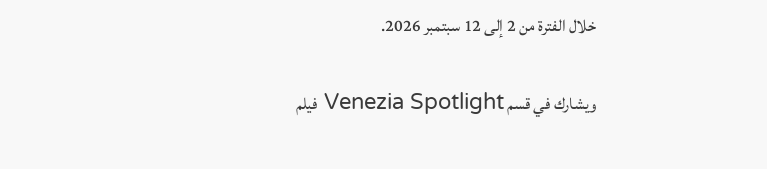خلال الفترة من 2 إلى 12 سبتمبر 2026.

ويشارك في قسم Venezia Spotlight فيلم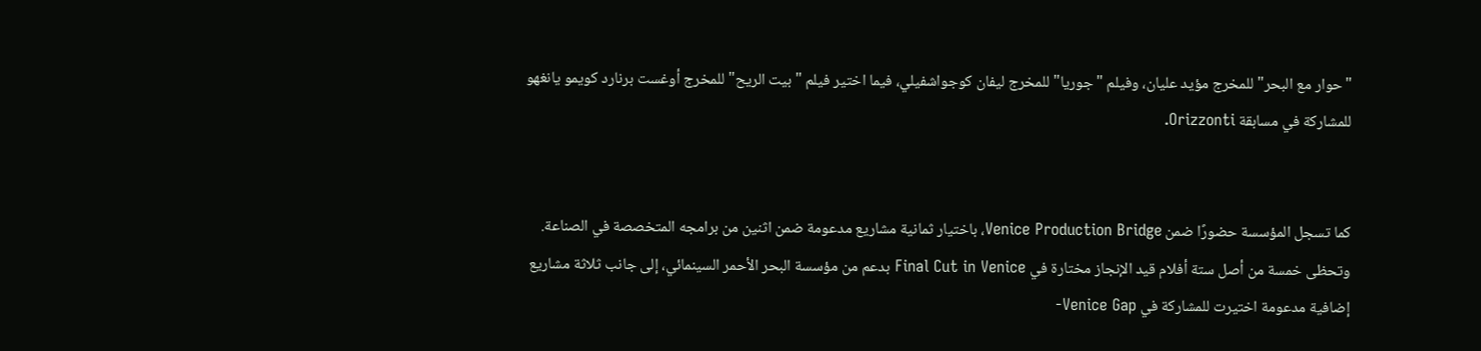"حوار مع البحر" للمخرج مؤيد عليان، وفيلم "جوريا" للمخرج ليفان كوجواشفيلي، فيما اختير فيلم "بيت الريح" للمخرج أوغست برنارد كويمو يانغهو للمشاركة في مسابقة Orizzonti.


كما تسجل المؤسسة حضورًا ضمن Venice Production Bridge، باختيار ثمانية مشاريع مدعومة ضمن اثنين من برامجه المتخصصة في الصناعة. وتحظى خمسة من أصل ستة أفلام قيد الإنجاز مختارة في Final Cut in Venice بدعم من مؤسسة البحر الأحمر السينمائي، إلى جانب ثلاثة مشاريع إضافية مدعومة اختيرت للمشاركة في Venice Gap-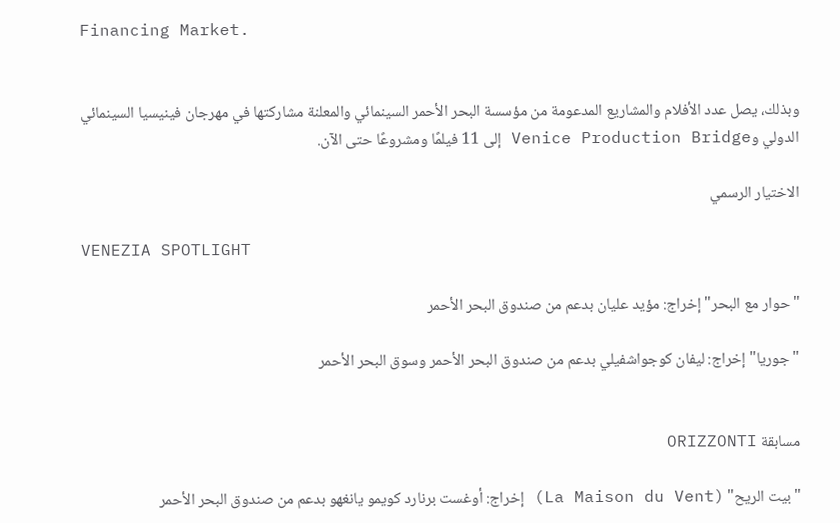Financing Market.


وبذلك، يصل عدد الأفلام والمشاريع المدعومة من مؤسسة البحر الأحمر السينمائي والمعلنة مشاركتها في مهرجان فينيسيا السينمائي الدولي وVenice Production Bridge إلى 11 فيلمًا ومشروعًا حتى الآن.

الاختيار الرسمي

VENEZIA SPOTLIGHT

"حوار مع البحر" إخراج: مؤيد عليان بدعم من صندوق البحر الأحمر

"جوريا" إخراج: ليفان كوجواشفيلي بدعم من صندوق البحر الأحمر وسوق البحر الأحمر


مسابقة ORIZZONTI

"بيت الريح" (La Maison du Vent) إخراج: أوغست برنارد كويمو يانغهو بدعم من صندوق البحر الأحمر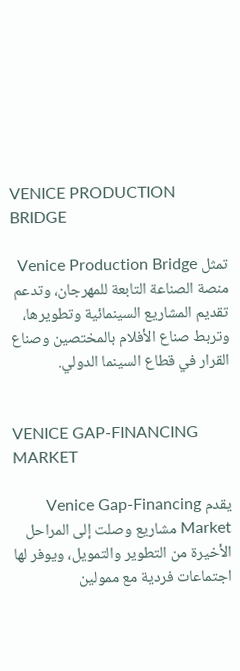VENICE PRODUCTION BRIDGE

تمثل Venice Production Bridge منصة الصناعة التابعة للمهرجان، وتدعم تقديم المشاريع السينمائية وتطويرها، وتربط صناع الأفلام بالمختصين وصناع القرار في قطاع السينما الدولي.


VENICE GAP-FINANCING MARKET

يقدم Venice Gap-Financing Market مشاريع وصلت إلى المراحل الأخيرة من التطوير والتمويل، ويوفر لها اجتماعات فردية مع ممولين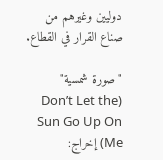دوليين وغيرهم من صناع القرار في القطاع.

"صورة شمسية" (Don’t Let the Sun Go Up On Me) إخراج: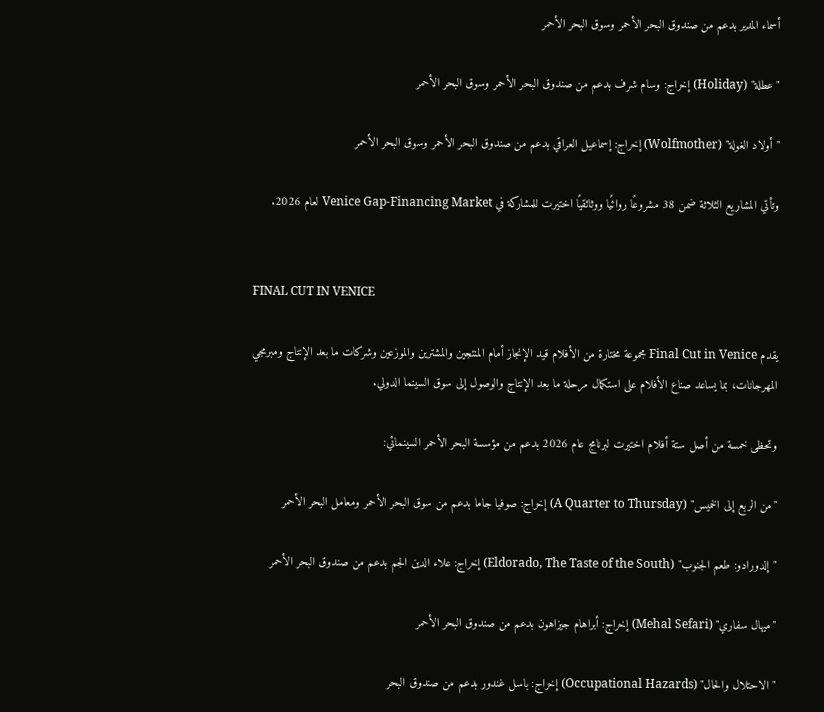أسماء المدير بدعم من صندوق البحر الأحمر وسوق البحر الأحمر

"عطلة" (Holiday) إخراج: وسام شرف بدعم من صندوق البحر الأحمر وسوق البحر الأحمر

"أولاد الغولة" (Wolfmother) إخراج: إسماعيل العراقي بدعم من صندوق البحر الأحمر وسوق البحر الأحمر

وتأتي المشاريع الثلاثة ضمن 38 مشروعًا روائيًا ووثائقيًا اختيرت للمشاركة في Venice Gap-Financing Market لعام 2026.


FINAL CUT IN VENICE

يقدم Final Cut in Venice مجموعة مختارة من الأفلام قيد الإنجاز أمام المنتجين والمشترين والموزعين وشركات ما بعد الإنتاج ومبرمجي المهرجانات، بما يساعد صناع الأفلام على استكمال مرحلة ما بعد الإنتاج والوصول إلى سوق السينما الدولي.

وتحظى خمسة من أصل ستة أفلام اختيرت لبرنامج عام 2026 بدعم من مؤسسة البحر الأحمر السينمائي:

"من الربع إلى الخميس" (A Quarter to Thursday) إخراج: صوفيا جاما بدعم من سوق البحر الأحمر ومعامل البحر الأحمر

"إلدورادو: طعم الجنوب" (Eldorado, The Taste of the South) إخراج: علاء الدين الجم بدعم من صندوق البحر الأحمر

"ميهال سفاري" (Mehal Sefari) إخراج: أبراهام جيزاهون بدعم من صندوق البحر الأحمر

"الاحتلال والحال" (Occupational Hazards) إخراج: باسل غندور بدعم من صندوق البحر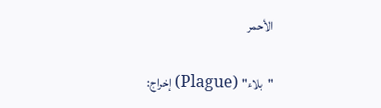الأحمر

"بلاء" (Plague) إخراج: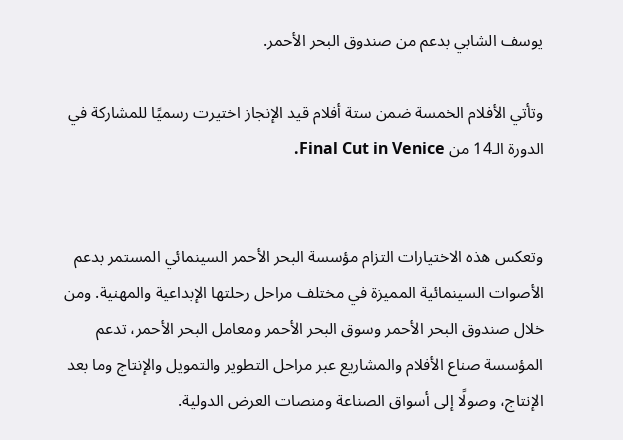يوسف الشابي بدعم من صندوق البحر الأحمر.

وتأتي الأفلام الخمسة ضمن ستة أفلام قيد الإنجاز اختيرت رسميًا للمشاركة في الدورة الـ14 من Final Cut in Venice.


وتعكس هذه الاختيارات التزام مؤسسة البحر الأحمر السينمائي المستمر بدعم الأصوات السينمائية المميزة في مختلف مراحل رحلتها الإبداعية والمهنية. ومن خلال صندوق البحر الأحمر وسوق البحر الأحمر ومعامل البحر الأحمر، تدعم المؤسسة صناع الأفلام والمشاريع عبر مراحل التطوير والتمويل والإنتاج وما بعد الإنتاج، وصولًا إلى أسواق الصناعة ومنصات العرض الدولية.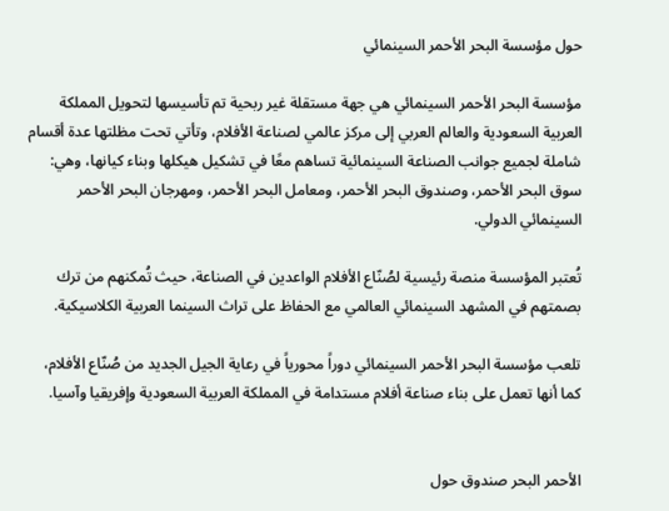حول مؤسسة البحر الأحمر السينمائي

مؤسسة البحر الأحمر السينمائي هي جهة مستقلة غير ربحية تم تأسيسها لتحويل المملكة العربية السعودية والعالم العربي إلى مركز عالمي لصناعة الأفلام، وتأتي تحت مظلتها عدة أقسام شاملة لجميع جوانب الصناعة السينمائية تساهم معًا في تشكيل هيكلها وبناء كيانها، وهي: سوق البحر الأحمر، وصندوق البحر الأحمر، ومعامل البحر الأحمر، ومهرجان البحر الأحمر السينمائي الدولي.

تُعتبر المؤسسة منصة رئيسية لصُنّاع الأفلام الواعدين في الصناعة، حيث تُمكنهم من ترك بصمتهم في المشهد السينمائي العالمي مع الحفاظ على تراث السينما العربية الكلاسيكية.

تلعب مؤسسة البحر الأحمر السينمائي دوراً محورياً في رعاية الجيل الجديد من صُنّاع الأفلام، كما أنها تعمل على بناء صناعة أفلام مستدامة في المملكة العربية السعودية وإفريقيا وآسيا.


الأحمر البحر صندوق حول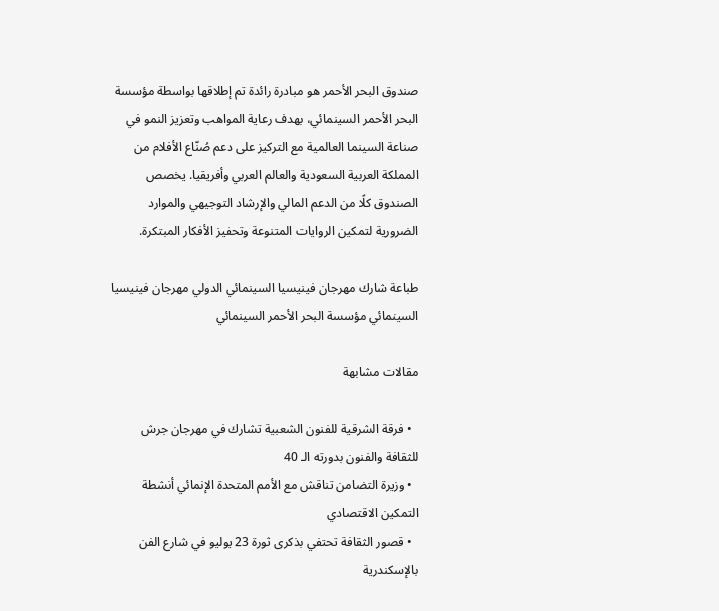صندوق البحر الأحمر هو مبادرة رائدة تم إطلاقها بواسطة مؤسسة البحر الأحمر السينمائي، بهدف رعاية المواهب وتعزيز النمو في صناعة السينما العالمية مع التركيز على دعم صُنّاع الأفلام من المملكة العربية السعودية والعالم العربي وأفريقيا. يخصص الصندوق كلًا من الدعم المالي والإرشاد التوجيهي والموارد الضرورية لتمكين الروايات المتنوعة وتحفيز الأفكار المبتكرة.

طباعة شارك مهرجان فينيسيا السينمائي الدولي مهرجان فينيسيا السينمائي مؤسسة البحر الأحمر السينمائي

مقالات مشابهة

  • فرقة الشرقية للفنون الشعبية تشارك في مهرجان جرش للثقافة والفنون بدورته الـ 40
  • وزيرة التضامن تناقش مع الأمم المتحدة الإنمائي أنشطة التمكين الاقتصادي
  • قصور الثقافة تحتفي بذكرى ثورة 23 يوليو في شارع الفن بالإسكندرية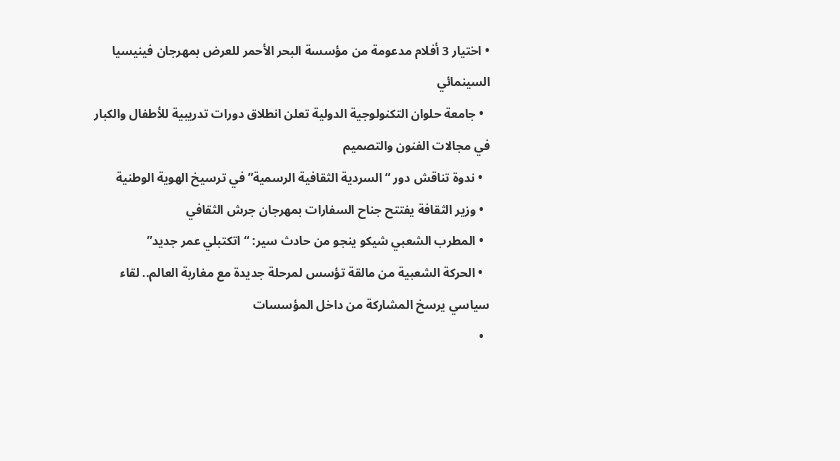• اختيار 3 أفلام مدعومة من مؤسسة البحر الأحمر للعرض بمهرجان فينيسيا السينمائي
  • جامعة حلوان التكنولوجية الدولية تعلن انطلاق دورات تدريبية للأطفال والكبار في مجالات الفنون والتصميم
  • ندوة تناقش دور “السردية الثقافية الرسمية” في ترسيخ الهوية الوطنية
  • وزير الثقافة يفتتح جناح السفارات بمهرجان جرش الثقافي
  • المطرب الشعبي شيكو ينجو من حادث سير: “اتكتبلي عمر جديد”
  • الحركة الشعبية من مالقة تؤسس لمرحلة جديدة مع مغاربة العالم.. لقاء سياسي يرسخ المشاركة من داخل المؤسسات
  •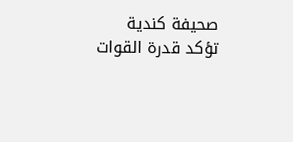صحيفة كندية تؤكد قدرة القوات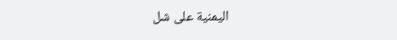اليمنية على شل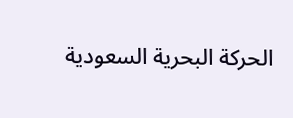الحركة البحرية السعودية